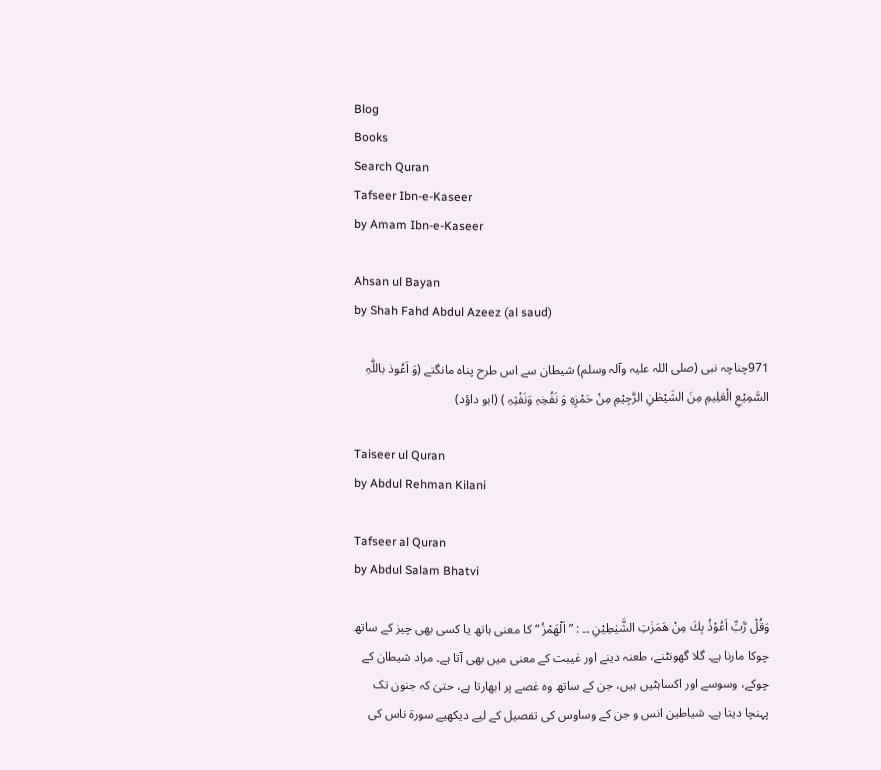Blog
Books
Search Quran
Tafseer Ibn-e-Kaseer
by Amam Ibn-e-Kaseer

Ahsan ul Bayan
by Shah Fahd Abdul Azeez (al saud)

971چناچہ نبی (صلی اللہ علیہ وآلہ وسلم) شیطان سے اس طرح پناہ مانگتے (وَ اَعُوذ باللّٰہِ السَّمِیْعِ الْعَلِیمِ مِنَ الشَیْطٰنِ الرَّجِیْمِ مِنْ حَمْزِہِ وَ نَفُخِہِ وَنَفْثِہِ ) (ابو داؤد)

Taiseer ul Quran
by Abdul Rehman Kilani

Tafseer al Quran
by Abdul Salam Bhatvi

وَقُلْ رَّبِّ اَعُوْذُ بِكَ مِنْ هَمَزٰتِ الشَّيٰطِيْنِ ۔۔ : ” اَلْھَمْزُ “ کا معنی ہاتھ یا کسی بھی چیز کے ساتھ چوکا مارنا ہے۔ گلا گھونٹنے، طعنہ دینے اور غیبت کے معنی میں بھی آتا ہے۔ مراد شیطان کے چوکے، وسوسے اور اکساہٹیں ہیں، جن کے ساتھ وہ غصے پر ابھارتا ہے، حتیٰ کہ جنون تک پہنچا دیتا ہے۔ شیاطین انس و جن کے وساوس کی تفصیل کے لیے دیکھیے سورة ناس کی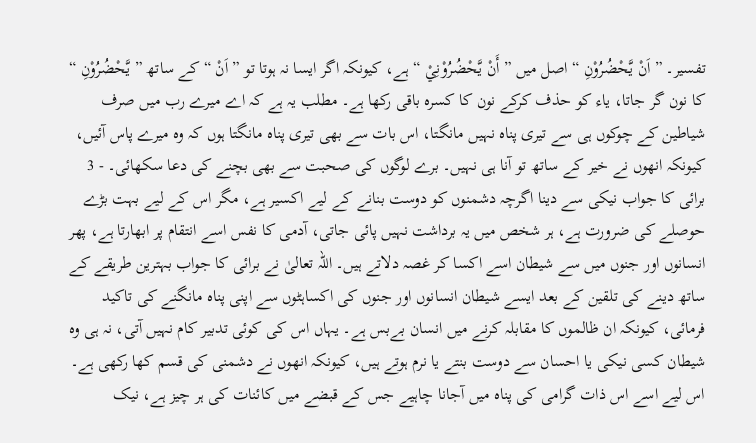تفسیر۔ ” اَنْ يَّحْضُرُوْنِ “ اصل میں ” أَنْ یَّحْضُرُوْنِيْ “ ہے، کیونکہ اگر ایسا نہ ہوتا تو ” اَنْ “ کے ساتھ ” يَّحْضُرُوْنِ “ کا نون گر جاتا، یاء کو حذف کرکے نون کا کسرہ باقی رکھا ہے۔ مطلب یہ ہے کہ اے میرے رب میں صرف شیاطین کے چوکوں ہی سے تیری پناہ نہیں مانگتا، اس بات سے بھی تیری پناہ مانگتا ہوں کہ وہ میرے پاس آئیں، کیونکہ انھوں نے خیر کے ساتھ تو آنا ہی نہیں۔ برے لوگوں کی صحبت سے بھی بچنے کی دعا سکھائی۔ - 3 برائی کا جواب نیکی سے دینا اگرچہ دشمنوں کو دوست بنانے کے لیے اکسیر ہے، مگر اس کے لیے بہت بڑے حوصلے کی ضرورت ہے، ہر شخص میں یہ برداشت نہیں پائی جاتی، آدمی کا نفس اسے انتقام پر ابھارتا ہے، پھر انسانوں اور جنوں میں سے شیطان اسے اکسا کر غصہ دلاتے ہیں۔ اللہ تعالیٰ نے برائی کا جواب بہترین طریقے کے ساتھ دینے کی تلقین کے بعد ایسے شیطان انسانوں اور جنوں کی اکساہٹوں سے اپنی پناہ مانگنے کی تاکید فرمائی، کیونکہ ان ظالموں کا مقابلہ کرنے میں انسان بےبس ہے۔ یہاں اس کی کوئی تدبیر کام نہیں آتی، نہ ہی وہ شیطان کسی نیکی یا احسان سے دوست بنتے یا نرم ہوتے ہیں، کیونکہ انھوں نے دشمنی کی قسم کھا رکھی ہے۔ اس لیے اسے اس ذات گرامی کی پناہ میں آجانا چاہیے جس کے قبضے میں کائنات کی ہر چیز ہے، نیک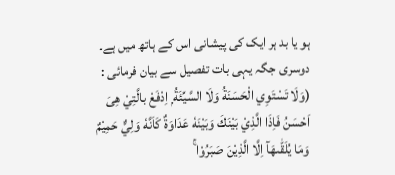ہو یا بد ہر ایک کی پیشانی اس کے ہاتھ میں ہے۔ دوسری جگہ یہی بات تفصیل سے بیان فرمائی : (وَلَا تَسْتَوِي الْحَسَنَةُ وَلَا السَّيِّئَةُ ۭ اِدْفَعْ بالَّتِيْ هِىَ اَحْسَنُ فَاِذَا الَّذِيْ بَيْنَكَ وَبَيْنَهٗ عَدَاوَةٌ كَاَنَّهٗ وَلِيٌّ حَمِيْمٌ وَمَا يُلَقّٰىهَآ اِلَّا الَّذِيْنَ صَبَرُوْا ۚ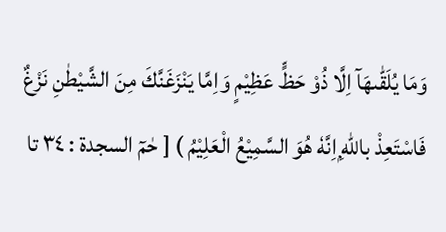وَمَا يُلَقّٰىهَآ اِلَّا ذُوْ حَظٍّ عَظِيْمٍ وَاِمَّا يَنْزَغَنَّكَ مِنَ الشَّيْطٰنِ نَزْغٌ فَاسْتَعِذْ باللّٰهِ ۭاِنَّهٗ هُوَ السَّمِيْعُ الْعَلِيْمُ ) [ حٰمٓ السجدۃ : ٣٤ تا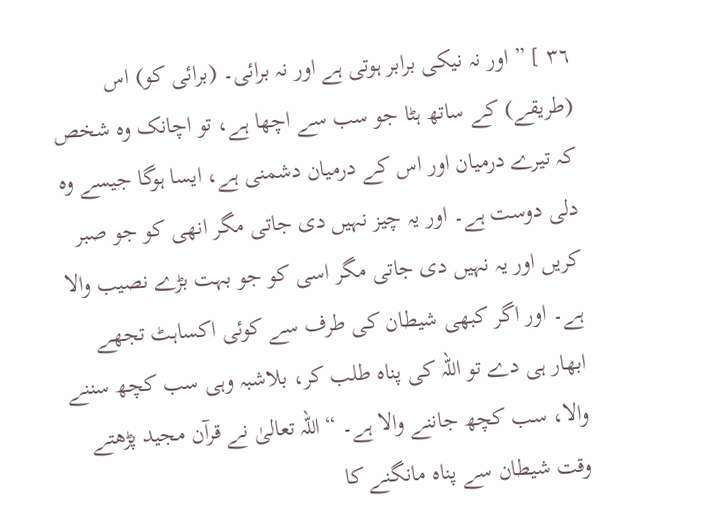٣٦ ] ” اور نہ نیکی برابر ہوتی ہے اور نہ برائی۔ (برائی کو) اس (طریقے) کے ساتھ ہٹا جو سب سے اچھا ہے، تو اچانک وہ شخص کہ تیرے درمیان اور اس کے درمیان دشمنی ہے، ایسا ہوگا جیسے وہ دلی دوست ہے۔ اور یہ چیز نہیں دی جاتی مگر انھی کو جو صبر کریں اور یہ نہیں دی جاتی مگر اسی کو جو بہت بڑے نصیب والا ہے۔ اور اگر کبھی شیطان کی طرف سے کوئی اکساہٹ تجھے ابھار ہی دے تو اللہ کی پناہ طلب کر، بلاشبہ وہی سب کچھ سننے والا، سب کچھ جاننے والا ہے۔ “ اللہ تعالیٰ نے قرآن مجید پڑھتے وقت شیطان سے پناہ مانگنے کا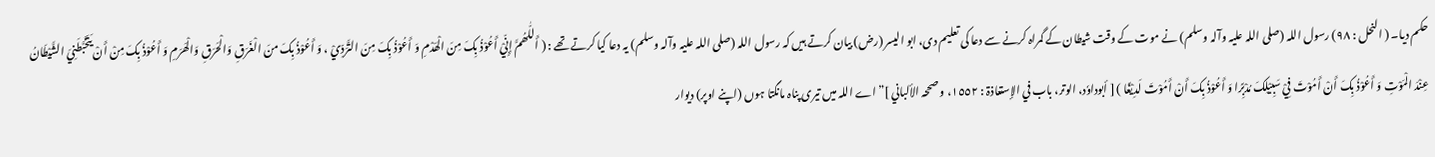حکم دیا۔ ( النحل : ٩٨) رسول اللہ (صلی اللہ علیہ وآلہ وسلم) نے موت کے وقت شیطان کے گمراہ کرنے سے دعا کی تعلیم دی، ابو الیسر (رض) بیان کرتے ہیں کہ رسول اللہ (صلی اللہ علیہ وآلہ وسلم) یہ دعا کیا کرتے تھے : ( أَللّٰھُمَّ إِنِّيْ أَعُوْذُ بِکَ مِنَ الْھَدْمِ وَ أَعُوْذُ بِکَ مِنَ التَّرَدِّيْ ، وَ أَعُوْذُ بِکَ منَ الْغَرَقِ وَالْحَرَقِ وَالْھَرَمِ وَ أَعُوْذُ بِکَ مِنْ أَنْ یَتَخَبَّطَنِيَ الشَّیْطَانُ عِنْدَ الْمَوْتِ وَ أَعُوْذُ بِکَ أَنْ أَمُوْتَ فِيْ سَبِیْلِکَ مُدْبِرًا وَ أَعُوْذُ بِکَ أَنْ أَمُوْتَ لَدِیْغًا ) [ أبوداوٗد، الوتر، باب في الإستعاذۃ : ١٥٥٢، و صححہ الألباني ]” اے اللہ میں تیری پناہ مانگتا ہوں (اپنے اوپر) دیوار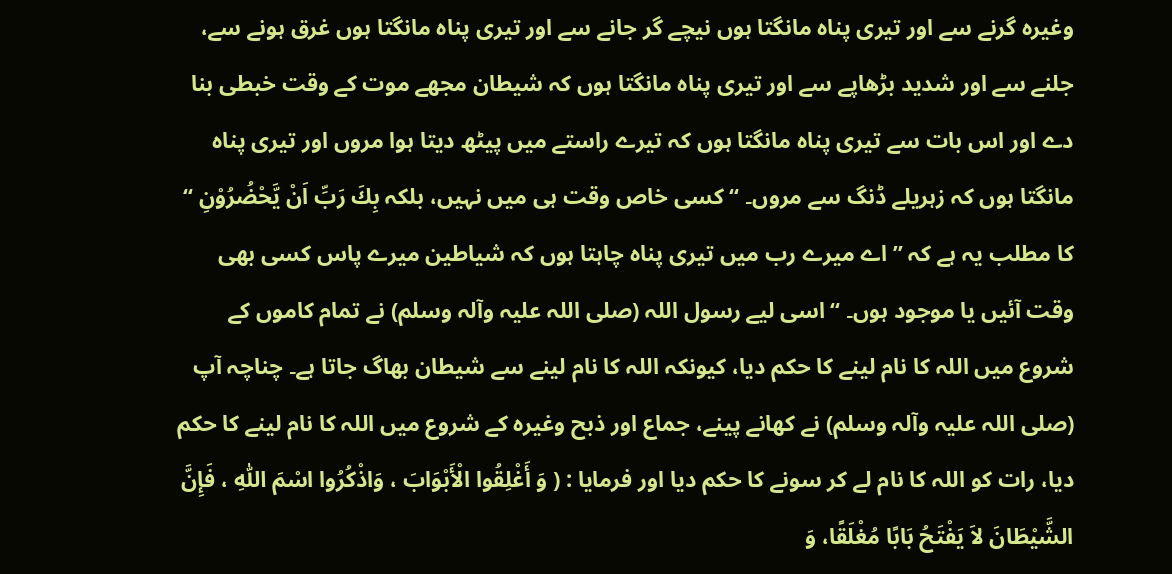وغیرہ گرنے سے اور تیری پناہ مانگتا ہوں نیچے گر جانے سے اور تیری پناہ مانگتا ہوں غرق ہونے سے، جلنے سے اور شدید بڑھاپے سے اور تیری پناہ مانگتا ہوں کہ شیطان مجھے موت کے وقت خبطی بنا دے اور اس بات سے تیری پناہ مانگتا ہوں کہ تیرے راستے میں پیٹھ دیتا ہوا مروں اور تیری پناہ مانگتا ہوں کہ زہریلے ڈنگ سے مروں۔ “ کسی خاص وقت ہی میں نہیں، بلکہ بِكَ رَبِّ اَنْ يَّحْضُرُوْنِ “ کا مطلب یہ ہے کہ ” اے میرے رب میں تیری پناہ چاہتا ہوں کہ شیاطین میرے پاس کسی بھی وقت آئیں یا موجود ہوں۔ “ اسی لیے رسول اللہ (صلی اللہ علیہ وآلہ وسلم) نے تمام کاموں کے شروع میں اللہ کا نام لینے کا حکم دیا، کیونکہ اللہ کا نام لینے سے شیطان بھاگ جاتا ہے۔ چناچہ آپ (صلی اللہ علیہ وآلہ وسلم) نے کھانے پینے، جماع اور ذبح وغیرہ کے شروع میں اللہ کا نام لینے کا حکم دیا، رات کو اللہ کا نام لے کر سونے کا حکم دیا اور فرمایا : ( وَ أَغْلِقُوا الْأَبْوَابَ ، وَاذْکُرُوا اسْمَ اللّٰہِ ، فَإِنَّ الشَّیْطَانَ لاَ یَفْتَحُ بَابًا مُغْلَقًا، وَ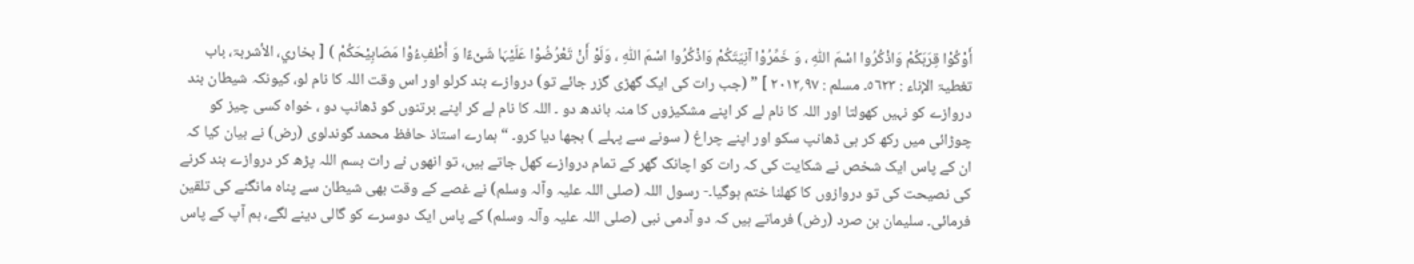أَوْکُوْا قِرَبَکُمْ وَاذْکُرُوا اسْمَ اللّٰہِ ، وَ خَمِّرُوْا آنِیَتَکُمْ وَاذْکُرُوا اسْمَ اللّٰہِ ، وَلَوْ أَنْ تَعْرُضُوْا عَلَیْہَا شَیْءًا وَ أَطْفِءُوْا مَصَابِیْحَکُمْ ) [ بخاري، الأشربۃ، باب تغطیۃ الإناء : ٥٦٢٣۔ مسلم : ٩٧؍٢٠١٢ ] ” (جب رات کی ایک گھڑی گزر جائے تو) دروازے بند کرلو اور اس وقت اللہ کا نام لو، کیونکہ شیطان بند دروازے کو نہیں کھولتا اور اللہ کا نام لے کر اپنے مشکیزوں کا منہ باندھ دو ۔ اللہ کا نام لے کر اپنے برتنوں کو ڈھانپ دو ، خواہ کسی چیز کو چوڑائی میں رکھ کر ہی ڈھانپ سکو اور اپنے چراغ ( سونے سے پہلے ) بجھا دیا کرو۔ “ ہمارے استاذ حافظ محمد گوندلوی (رض) نے بیان کیا کہ ان کے پاس ایک شخص نے شکایت کی کہ رات کو اچانک گھر کے تمام دروازے کھل جاتے ہیں، تو انھوں نے رات بسم اللہ پڑھ کر دروازے بند کرنے کی نصیحت کی تو دروازوں کا کھلنا ختم ہوگیا۔- رسول اللہ (صلی اللہ علیہ وآلہ وسلم) نے غصے کے وقت بھی شیطان سے پناہ مانگنے کی تلقین فرمائی۔ سلیمان بن صرد (رض) فرماتے ہیں کہ دو آدمی نبی (صلی اللہ علیہ وآلہ وسلم) کے پاس ایک دوسرے کو گالی دینے لگے، ہم آپ کے پاس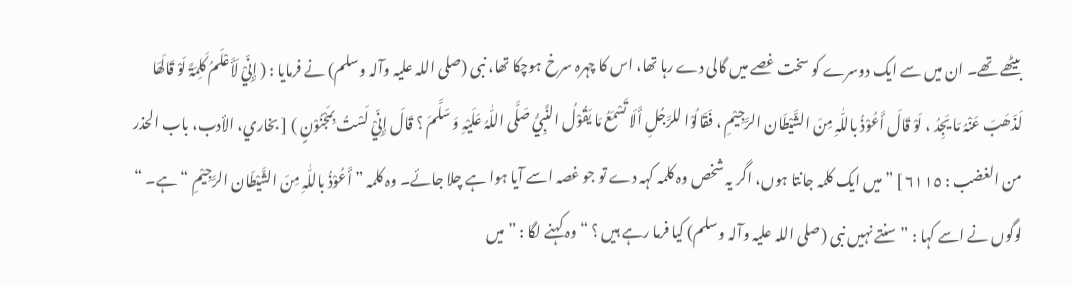بیٹھے تھے۔ ان میں سے ایک دوسرے کو سخت غصے میں گالی دے رہا تھا، اس کا چہرہ سرخ ہوچکا تھا، نبی (صلی اللہ علیہ وآلہ وسلم) نے فرمایا : ( إِنِّيْ لَأَعْلَمُ کَلِمَۃً لَوْ قَالَھَا لَذَھَبَ عَنْہُ مَا یَجِدُ ، لَوْ قَالَ أَعُوْذُ باللّٰہِ مِنَ الشَّیْطَان الرَّجِیْمِ ، فَقَالُوْا للرَّجُلِ أَلَا تَسْمَعُ مَا یَقُوْلُ النَّبِيُّ صَلَّی اللّٰہُ عَلَیْہِ وَ سَلَّمَ ؟ قَالَ إِنِّيْ لَسْتُ بِمَجْنُوْنٍ ) [ بخاري، الأدب، باب الحذر من الغضب : ٦١١٥ ] ” میں ایک کلمہ جانتا ہوں، اگر یہ شخص وہ کلمہ کہہ دے تو جو غصہ اسے آیا ہوا ہے چلا جائے۔ وہ کلمہ ” أَعُوْذُ باللّٰہِ مِنَ الشَّیْطَان الرَّجِیْمِ “ ہے۔ “ لوگوں نے اسے کہا : ” سنتے نہیں نبی (صلی اللہ علیہ وآلہ وسلم) کیا فرما رہے ہیں ؟ “ وہ کہنے لگا : ” میں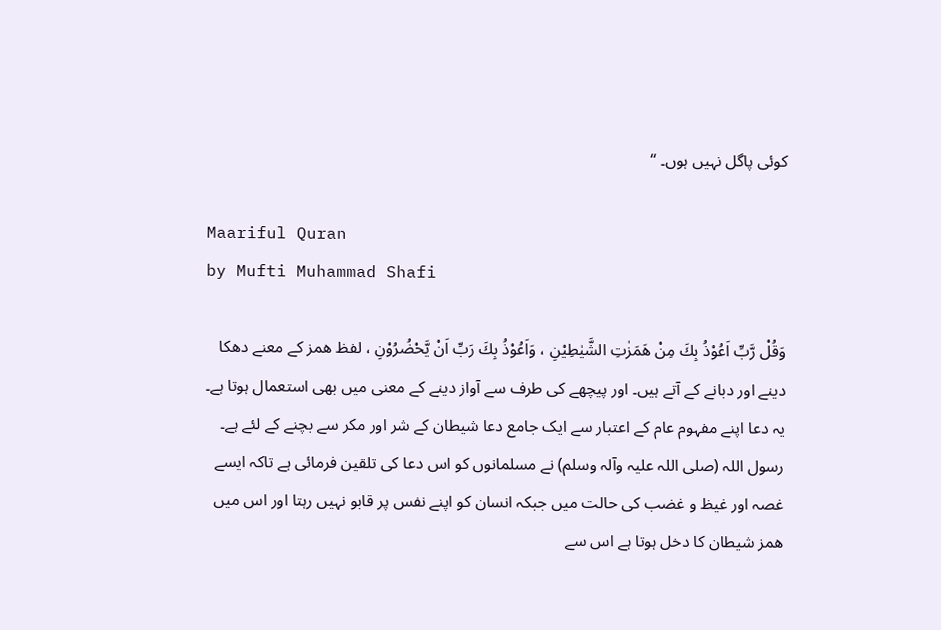کوئی پاگل نہیں ہوں۔ “

Maariful Quran
by Mufti Muhammad Shafi

وَقُلْ رَّبِّ اَعُوْذُ بِكَ مِنْ هَمَزٰتِ الشَّيٰطِيْنِ ، وَاَعُوْذُ بِكَ رَبِّ اَنْ يَّحْضُرُوْنِ ، لفظ ھمز کے معنے دھکا دینے اور دبانے کے آتے ہیں۔ اور پیچھے کی طرف سے آواز دینے کے معنی میں بھی استعمال ہوتا ہے۔ یہ دعا اپنے مفہوم عام کے اعتبار سے ایک جامع دعا شیطان کے شر اور مکر سے بچنے کے لئے ہے۔ رسول اللہ (صلی اللہ علیہ وآلہ وسلم) نے مسلمانوں کو اس دعا کی تلقین فرمائی ہے تاکہ ایسے غصہ اور غیظ و غضب کی حالت میں جبکہ انسان کو اپنے نفس پر قابو نہیں رہتا اور اس میں ھمز شیطان کا دخل ہوتا ہے اس سے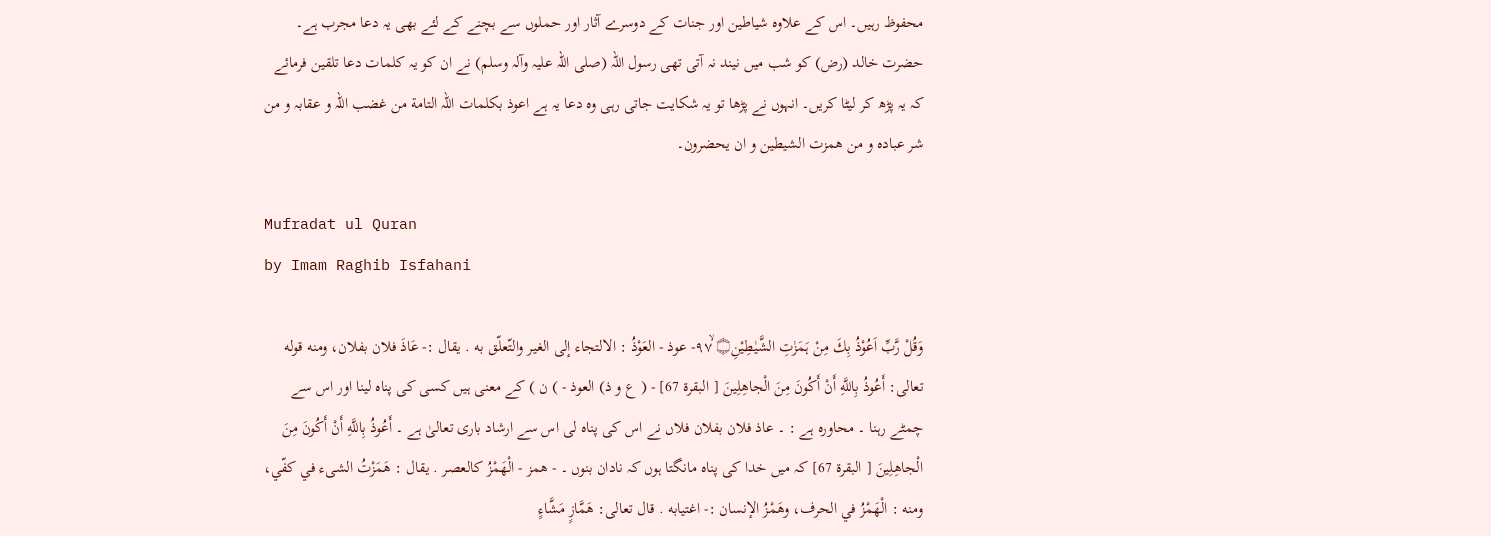محفوظ رہیں۔ اس کے علاوہ شیاطین اور جنات کے دوسرے آثار اور حملوں سے بچنے کے لئے بھی یہ دعا مجرب ہے۔ حضرت خالد (رض) کو شب میں نیند نہ آتی تھی رسول اللہ (صلی اللہ علیہ وآلہ وسلم) نے ان کو یہ کلمات دعا تلقین فرمائے کہ یہ پڑھ کر لیٹا کریں۔ انہوں نے پڑھا تو یہ شکایت جاتی رہی وہ دعا یہ ہے اعوذ بکلمات اللہ التامة من غضب اللہ و عقابہ و من شر عبادہ و من ھمزت الشیطین و ان یحضرون۔

Mufradat ul Quran
by Imam Raghib Isfahani

وَقُلْ رَّبِّ اَعُوْذُ بِكَ مِنْ ہَمَزٰتِ الشَّيٰطِيْنِ۝ ٩٧ۙ- عوذ - العَوْذُ : الالتجاء إلى الغیر والتّعلّق به . يقال :- عَاذَ فلان بفلان، ومنه قوله تعالی: أَعُوذُ بِاللَّهِ أَنْ أَكُونَ مِنَ الْجاهِلِينَ [ البقرة 67] - ( ع و ذ) العوذ - ) ن ) کے معنی ہیں کسی کی پناہ لینا اور اس سے چمٹے رہنا ۔ محاورہ ہے : ۔ عاذ فلان بفلان فلاں نے اس کی پناہ لی اس سے ارشاد باری تعالیٰ ہے ۔ أَعُوذُ بِاللَّهِ أَنْ أَكُونَ مِنَ الْجاهِلِينَ [ البقرة 67] کہ میں خدا کی پناہ مانگتا ہوں کہ نادان بنوں ۔ - همز - الْهَمْزُ کالعصر . يقال : هَمَزْتُ الشیء في كفّي، ومنه : الْهَمْزُ في الحرف، وهَمْزُ الإنسان :- اغتیابه . قال تعالی: هَمَّازٍ مَشَّاءٍ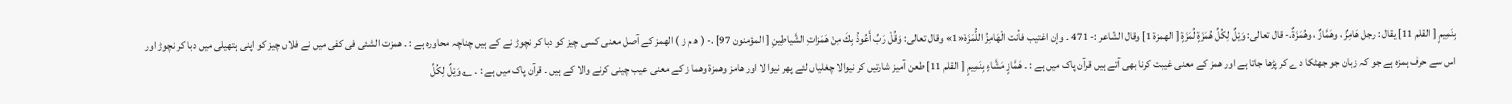بِنَمِيمٍ [ القلم 11] يقال : رجل هَامِزٌ ، وهَمَّازٌ ، وهُمَزَةٌ.- قال تعالی: وَيْلٌ لِكُلِّ هُمَزَةٍ لُمَزَةٍ [ الهمزة 1] وقال الشّاعر :- 471 ۔ وإن اغتیب فأنت الْهَامِزُ اللُّمَزَهْ«1» وقال تعالی: وَقُلْ رَبِّ أَعُوذُ بِكَ مِنْ هَمَزاتِ الشَّياطِينِ [ المؤمنون 97] .- ( ھ م ز ) الھمز کے آصل معنی کسی چیز کو دبا کر نچوڑ نے کے ہیں چناچہ محاورہ ہے : ۔ ھمزت الشئی فی کفی میں نے فلاں چیز کو اپنی ہتھیلی میں دبا کر نچوڑ اور اس سے حرف ہمزہ ہے جو کہ زبان جو جھٹکا د ے کر پڑھا جاتا ہے اور ھمز کے معنی غیبت کرنا بھی آتے ہیں قرآن پاک میں ہے : ۔ هَمَّازٍ مَشَّاءٍ بِنَمِيمٍ [ القلم 11] طعن آمیز شارتیں کر نیوالا چغلیاں لئے پھر نیوا لا اور ھامز وھمزۃ وھما ز کے معنی عیب چینی کرنے والا کے ہیں ۔ قرآن پاک میں ہے : ۔ ؎ وَيْلٌ لِكُلِّ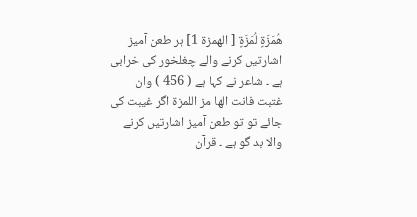هُمَزَةٍ لُمَزَةٍ [ الهمزة 1] ہر طعن آمیز اشارتیں کرنے والے چغلخور کی خرابی ہے ۔ شاعر نے کہا ہے ( 456 ) وان غتبت فانت الھا مز اللمزۃ اگر غیبت کی جائے تو تو طعن آمیز اشارتیں کرنے والا بد گو ہے ۔ قرآن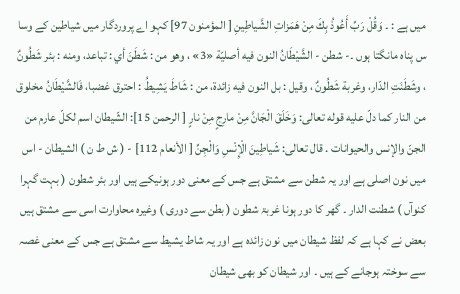میں ہے : ۔ وَقُلْ رَبِّ أَعُوذُ بِكَ مِنْ هَمَزاتِ الشَّياطِينِ [ المؤمنون 97] کہو اے پروردگار میں شیاطین کے وسا س پناہ مانگتا ہوں ۔- شطن - الشَّيْطَانُ النون فيه أصليّة «3» ، وهو من : شَطَنَ أي : تباعد، ومنه : بئر شَطُونٌ ، وشَطَنَتِ الدّار، وغربة شَطُونٌ ، وقیل : بل النون فيه زائدة، من : شَاطَ يَشِيطُ : احترق غضبا، فَالشَّيْطَانُ مخلوق من النار کما دلّ عليه قوله تعالی: وَخَلَقَ الْجَانَّ مِنْ مارِجٍ مِنْ نارٍ [ الرحمن 15]: الشّيطان اسم لكلّ عارم من الجنّ والإنس والحیوانات . قال تعالی: شَياطِينَ الْإِنْسِ وَالْجِنِّ [ الأنعام 112] - ( ش ط ن ) الشیطان - اس میں نون اصلی ہے اور یہ شطن سے مشتق ہے جس کے معنی دور ہونیکے ہیں اور بئر شطون ( بہت گہرا کنوآں ) شطنت الدار ۔ گھر کا دور ہونا غربۃ شطون ( بطن سے دوری ) وغیرہ محاوارت اسی سے مشتق ہیں بعض نے کہا ہے کہ لفظ شیطان میں نون زائدہ ہے اور یہ شاط یشیط سے مشتق ہے جس کے معنی غصہ سے سوختہ ہوجانے کے ہیں ۔ اور شیطان کو بھی شیطان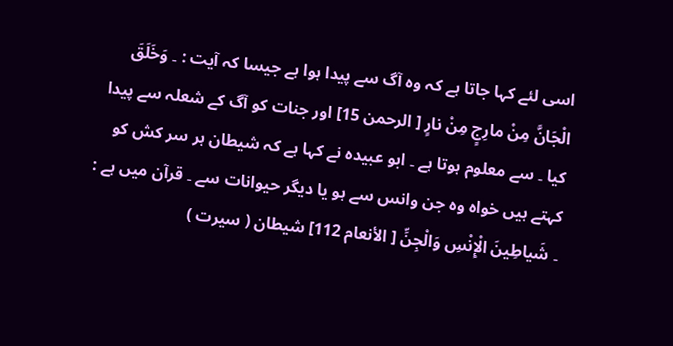اسی لئے کہا جاتا ہے کہ وہ آگ سے پیدا ہوا ہے جیسا کہ آیت : ۔ وَخَلَقَ الْجَانَّ مِنْ مارِجٍ مِنْ نارٍ [ الرحمن 15] اور جنات کو آگ کے شعلہ سے پیدا کیا ۔ سے معلوم ہوتا ہے ۔ ابو عبیدہ نے کہا ہے کہ شیطان ہر سر کش کو کہتے ہیں خواہ وہ جن وانس سے ہو یا دیگر حیوانات سے ۔ قرآن میں ہے : ۔ شَياطِينَ الْإِنْسِ وَالْجِنِّ [ الأنعام 112] شیطان ( سیرت )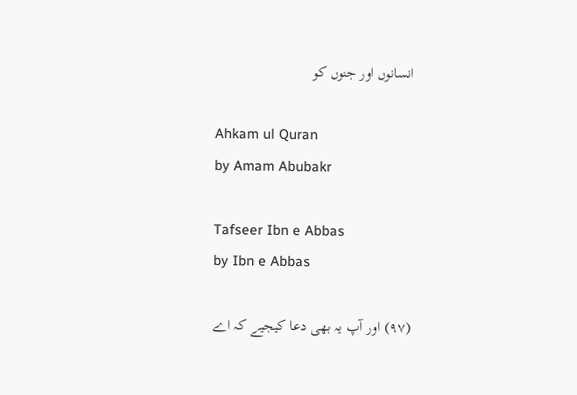انسانوں اور جنوں کو

Ahkam ul Quran
by Amam Abubakr

Tafseer Ibn e Abbas
by Ibn e Abbas

(٩٧) اور آپ یہ بھی دعا کیجیے کہ اے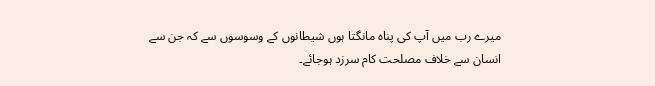میرے رب میں آپ کی پناہ مانگتا ہوں شیطانوں کے وسوسوں سے کہ جن سے انسان سے خلاف مصلحت کام سرزد ہوجائے۔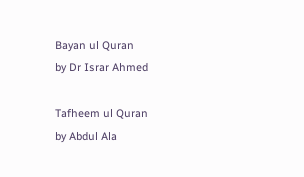Bayan ul Quran
by Dr Israr Ahmed

Tafheem ul Quran
by Abdul Ala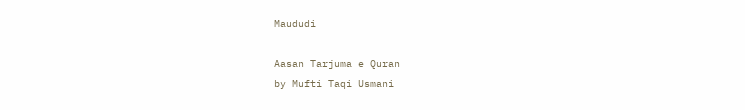Maududi

Aasan Tarjuma e Quran
by Mufti Taqi Usmani